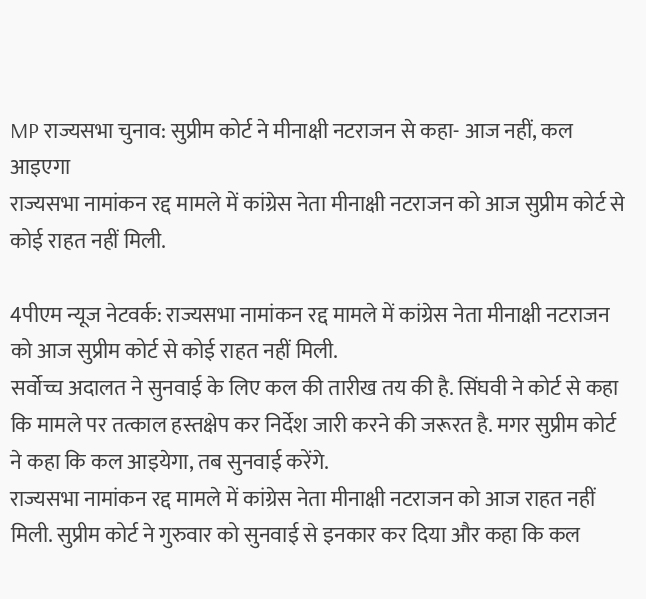MP राज्यसभा चुनाव: सुप्रीम कोर्ट ने मीनाक्षी नटराजन से कहा- आज नहीं, कल आइएगा
राज्यसभा नामांकन रद्द मामले में कांग्रेस नेता मीनाक्षी नटराजन को आज सुप्रीम कोर्ट से कोई राहत नहीं मिली.

4पीएम न्यूज नेटवर्क: राज्यसभा नामांकन रद्द मामले में कांग्रेस नेता मीनाक्षी नटराजन को आज सुप्रीम कोर्ट से कोई राहत नहीं मिली.
सर्वोच्च अदालत ने सुनवाई के लिए कल की तारीख तय की है. सिंघवी ने कोर्ट से कहा कि मामले पर तत्काल हस्तक्षेप कर निर्देश जारी करने की जरूरत है. मगर सुप्रीम कोर्ट ने कहा कि कल आइयेगा, तब सुनवाई करेंगे.
राज्यसभा नामांकन रद्द मामले में कांग्रेस नेता मीनाक्षी नटराजन को आज राहत नहीं मिली. सुप्रीम कोर्ट ने गुरुवार को सुनवाई से इनकार कर दिया और कहा कि कल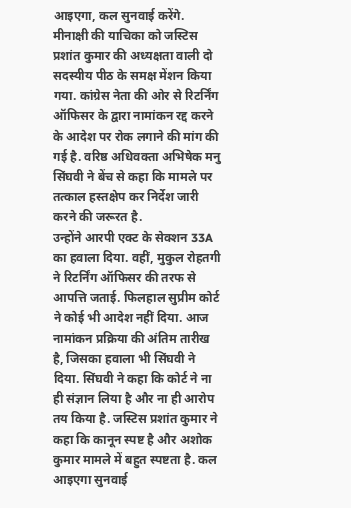आइएगा, कल सुनवाई करेंगे. मीनाक्षी की याचिका को जस्टिस प्रशांत कुमार की अध्यक्षता वाली दो सदस्यीय पीठ के समक्ष मेंशन किया गया. कांग्रेस नेता की ओर से रिटर्निंग ऑफिसर के द्वारा नामांकन रद्द करने के आदेश पर रोक लगाने की मांग की गई है. वरिष्ठ अधिवक्ता अभिषेक मनु सिंघवी ने बेंच से कहा कि मामले पर तत्काल हस्तक्षेप कर निर्देश जारी करने की जरूरत है.
उन्होंने आरपी एक्ट के सेक्शन 33A का हवाला दिया. वहीं, मुकुल रोहतगी ने रिटर्निंग ऑफिसर की तरफ से आपत्ति जताई. फिलहाल सुप्रीम कोर्ट ने कोई भी आदेश नहीं दिया. आज नामांकन प्रक्रिया की अंतिम तारीख है, जिसका हवाला भी सिंघवी ने दिया. सिंघवी ने कहा कि कोर्ट ने ना ही संज्ञान लिया है और ना ही आरोप तय किया है. जस्टिस प्रशांत कुमार ने कहा कि कानून स्पष्ट है और अशोक कुमार मामले में बहुत स्पष्टता है. कल आइएगा सुनवाई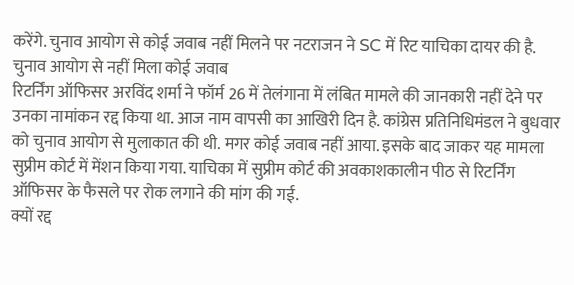करेंगे. चुनाव आयोग से कोई जवाब नहीं मिलने पर नटराजन ने SC में रिट याचिका दायर की है.
चुनाव आयोग से नहीं मिला कोई जवाब
रिटर्निंग ऑफिसर अरविंद शर्मा ने फॉर्म 26 में तेलंगाना में लंबित मामले की जानकारी नहीं देने पर उनका नामांकन रद्द किया था. आज नाम वापसी का आखिरी दिन है. कांग्रेस प्रतिनिधिमंडल ने बुधवार को चुनाव आयोग से मुलाकात की थी. मगर कोई जवाब नहीं आया. इसके बाद जाकर यह मामला सुप्रीम कोर्ट में मेंशन किया गया. याचिका में सुप्रीम कोर्ट की अवकाशकालीन पीठ से रिटर्निंग ऑफिसर के फैसले पर रोक लगाने की मांग की गई.
क्यों रद्द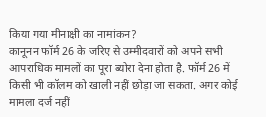किया गया मीनाक्षी का नामांकन?
कानूनन फॉर्म 26 के जरिए से उम्मीदवारों को अपने सभी आपराधिक मामलों का पूरा ब्योरा देना होता है. फॉर्म 26 में किसी भी कॉलम को खाली नहीं छोड़ा जा सकता. अगर कोई मामला दर्ज नहीं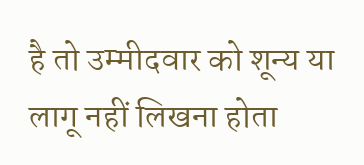है तो उम्मीदवार को शून्य या लागू नहीं लिखना होता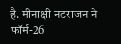है. मीनाक्षी नटराजन ने फॉर्म-26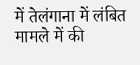में तेलंगाना में लंबित मामले में की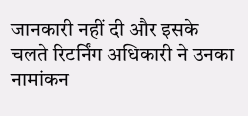जानकारी नहीं दी और इसके चलते रिटर्निंग अधिकारी ने उनका नामांकन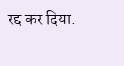रद्द कर दिया.